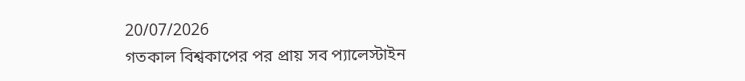20/07/2026
গতকাল বিশ্বকাপের পর প্রায় সব প্যালেস্টাইন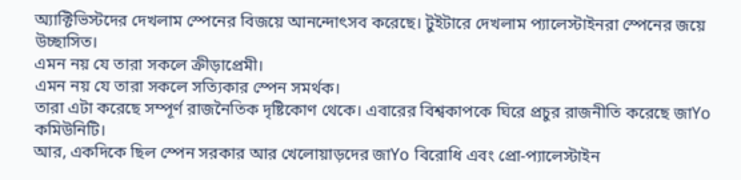অ্যাক্টিভিস্টদের দেখলাম স্পেনের বিজয়ে আনন্দোৎসব করেছে। টুইটারে দেখলাম প্যালেস্টাইনরা স্পেনের জয়ে উচ্ছাসিত।
এমন নয় যে তারা সকলে ক্রীড়াপ্রেমী।
এমন নয় যে তারা সকলে সত্যিকার স্পেন সমর্থক।
তারা এটা করেছে সম্পূর্ণ রাজনৈতিক দৃষ্টিকোণ থেকে। এবারের বিশ্বকাপকে ঘিরে প্রচুর রাজনীতি করেছে জাYo কমিউনিটি।
আর, একদিকে ছিল স্পেন সরকার আর খেলোয়াড়দের জাYo বিরোধি এবং প্রো-প্যালেস্টাইন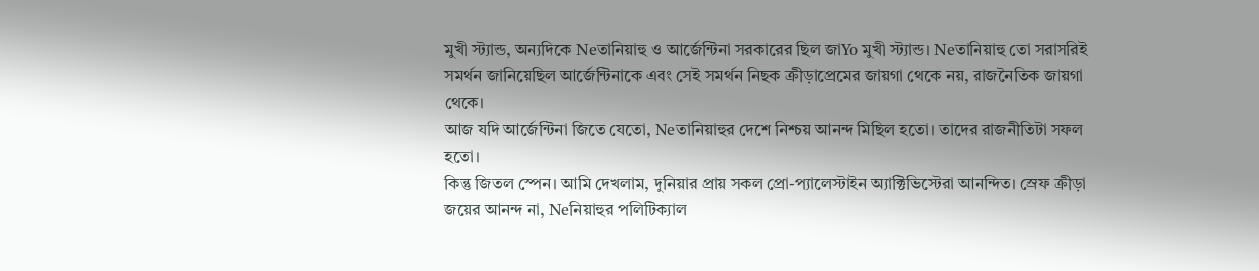মুখী স্ট্যান্ড, অন্যদিকে Neতানিয়াহু ও আর্জেন্টিনা সরকারের ছিল জাYo মুখী স্ট্যান্ড। Neতানিয়াহু তো সরাসরিই সমর্থন জানিয়েছিল আর্জেন্টিনাকে এবং সেই সমর্থন নিছক ক্রীড়াপ্রেমের জায়গা থেকে নয়, রাজনৈতিক জায়গা থেকে।
আজ যদি আর্জেন্টিনা জিতে যেতো, Neতানিয়াহুর দেশে নিশ্চয় আনন্দ মিছিল হতো। তাদের রাজনীতিটা সফল হতো।
কিন্তু জিতল স্পেন। আমি দেখলাম, দুনিয়ার প্রায় সকল প্রো-প্যালেস্টাইন অ্যাক্টিভিস্টেরা আনন্দিত। স্রেফ ক্রীড়া জয়ের আনন্দ না, Neনিয়াহুর পলিটিক্যাল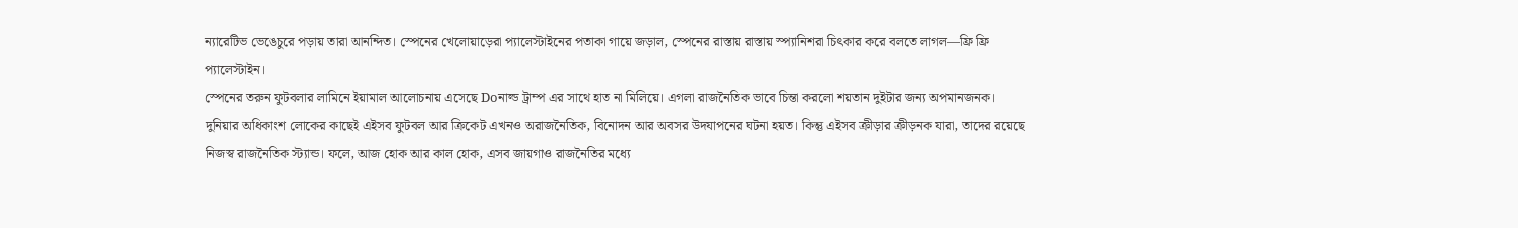ন্যারেটিভ ভেঙেচুরে পড়ায় তারা আনন্দিত। স্পেনের খেলোয়াড়েরা প্যালেস্টাইনের পতাকা গায়ে জড়াল, স্পেনের রাস্তায় রাস্তায় স্প্যানিশরা চিৎকার করে বলতে লাগল—ফ্রি ফ্রি প্যালেস্টাইন।
স্পেনের তরুন ফুটবলার লামিনে ইয়ামাল আলোচনায় এসেছে Doনাল্ড ট্রাম্প এর সাথে হাত না মিলিয়ে। এগলা রাজনৈতিক ভাবে চিন্তা করলো শয়তান দুইটার জন্য অপমানজনক।
দুনিয়ার অধিকাংশ লোকের কাছেই এইসব ফুটবল আর ক্রিকেট এখনও অরাজনৈতিক, বিনোদন আর অবসর উদযাপনের ঘটনা হয়ত। কিন্তু এইসব ক্রীড়ার ক্রীড়নক যারা, তাদের রয়েছে নিজস্ব রাজনৈতিক স্ট্যান্ড। ফলে, আজ হোক আর কাল হোক, এসব জায়গাও রাজনৈতির মধ্যে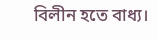বিলীন হতে বাধ্য।